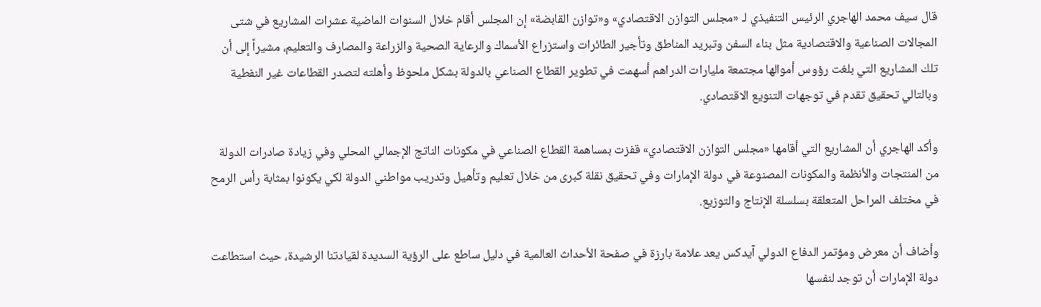قال سيف محمد الهاجري الرئيس التنفيذي لـ «مجلس التوازن الاقتصادي» و«توازن القابضة» إن المجلس أقام خلال السنوات الماضية عشرات المشاريع في شتى المجالات الصناعية والاقتصادية مثل بناء السفن وتبريد المناطق وتأجير الطائرات واستزراع الأسماك والرعاية الصحية والزراعة والمصارف والتعليم، مشيراً إلى أن تلك المشاريع التي بلغت رؤوس أموالها مجتمعة مليارات الدراهم أسهمت في تطوير القطاع الصناعي بالدولة بشكل ملحوظ وأهلته لتصدر القطاعات غير النفطية وبالتالي تحقيق تقدم في توجهات التنويع الاقتصادي.

وأكد الهاجري أن المشاريع التي أقامها «مجلس التوازن الاقتصادي» قفزت بمساهمة القطاع الصناعي في مكونات الناتج الإجمالي المحلي وفي زيادة صادرات الدولة من المنتجات والأنظمة والمكونات المصنوعة في دولة الإمارات وفي تحقيق نقلة كبرى من خلال تعليم وتأهيل وتدريب مواطني الدولة لكي يكونوا بمثابة رأس الرمح في مختلف المراحل المتعلقة بسلسلة الإنتاج والتوزيع.

وأضاف أن معرض ومؤتمر الدفاع الدولي آيدكس يعد علامة بارزة في صفحة الأحداث العالمية في دليل ساطع على الرؤية السديدة لقيادتنا الرشيدة، حيث استطاعت دولة الإمارات أن توجد لنفسها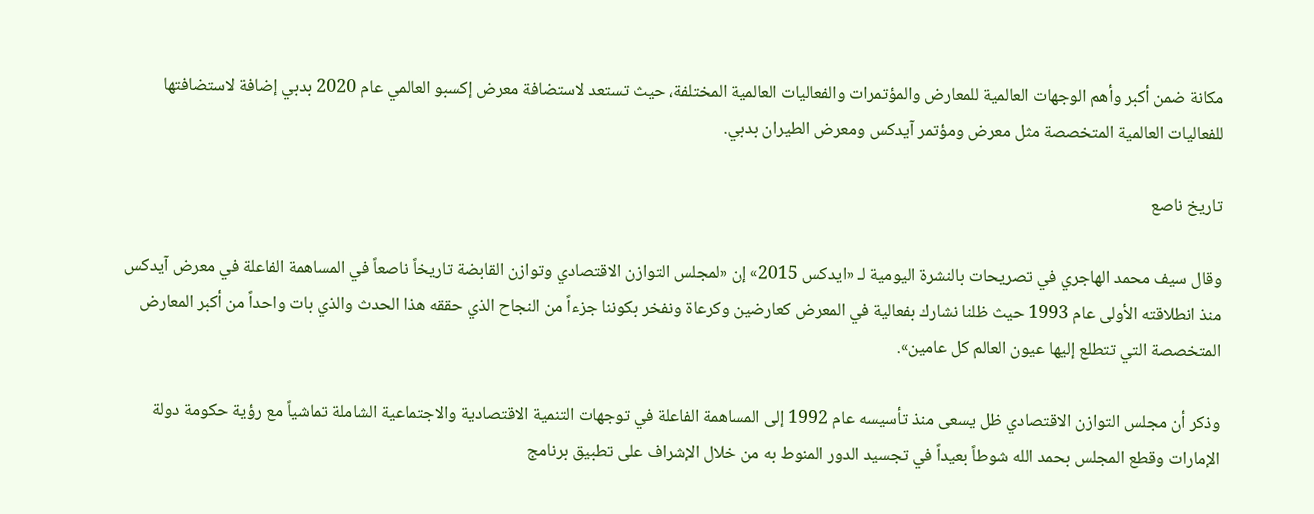مكانة ضمن أكبر وأهم الوجهات العالمية للمعارض والمؤتمرات والفعاليات العالمية المختلفة، حيث تستعد لاستضافة معرض إكسبو العالمي عام 2020 بدبي إضافة لاستضافتها للفعاليات العالمية المتخصصة مثل معرض ومؤتمر آيدكس ومعرض الطيران بدبي.

تاريخ ناصع

وقال سيف محمد الهاجري في تصريحات بالنشرة اليومية لـ «ايدكس 2015» إن «لمجلس التوازن الاقتصادي وتوازن القابضة تاريخاً ناصعاً في المساهمة الفاعلة في معرض آيدكس منذ انطلاقته الأولى عام 1993 حيث ظلنا نشارك بفعالية في المعرض كعارضين وكرعاة ونفخر بكوننا جزءاً من النجاح الذي حققه هذا الحدث والذي بات واحداً من أكبر المعارض المتخصصة التي تتطلع إليها عيون العالم كل عامين».

وذكر أن مجلس التوازن الاقتصادي ظل يسعى منذ تأسيسه عام 1992 إلى المساهمة الفاعلة في توجهات التنمية الاقتصادية والاجتماعية الشاملة تماشياً مع رؤية حكومة دولة الإمارات وقطع المجلس بحمد الله شوطاً بعيداً في تجسيد الدور المنوط به من خلال الإشراف على تطبيق برنامج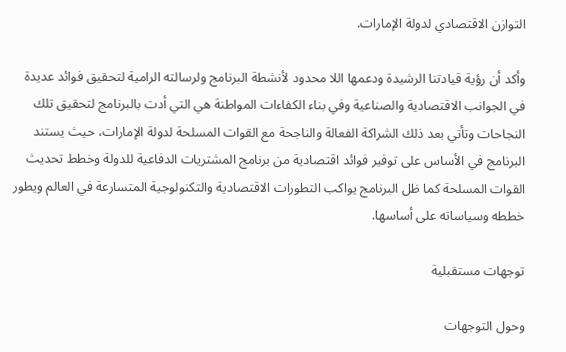التوازن الاقتصادي لدولة الإمارات.

وأكد أن رؤية قيادتنا الرشيدة ودعمها اللا محدود لأنشطة البرنامج ولرسالته الرامية لتحقيق فوائد عديدة في الجوانب الاقتصادية والصناعية وفي بناء الكفاءات المواطنة هي التي أدت بالبرنامج لتحقيق تلك النجاحات وتأتي بعد ذلك الشراكة الفعالة والناجحة مع القوات المسلحة لدولة الإمارات، حيث يستند البرنامج في الأساس على توفير فوائد اقتصادية من برنامج المشتريات الدفاعية للدولة وخطط تحديث القوات المسلحة كما ظل البرنامج يواكب التطورات الاقتصادية والتكنولوجية المتسارعة في العالم ويطور خططه وسياساته على أساسها.

توجهات مستقبلية

وحول التوجهات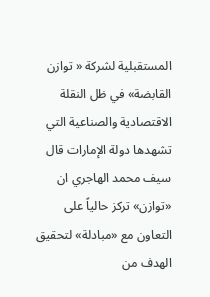المستقبلية لشركة « توازن القابضة» في ظل النقلة الاقتصادية والصناعية التي تشهدها دولة الإمارات قال سيف محمد الهاجري ان «توازن» تركز حالياً على التعاون مع «مبادلة» لتحقيق الهدف من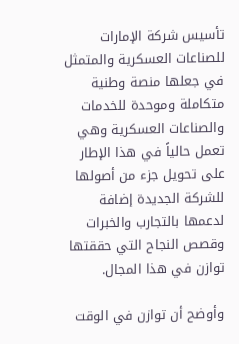تأسيس شركة الإمارات للصناعات العسكرية والمتمثل في جعلها منصة وطنية متكاملة وموحدة للخدمات والصناعات العسكرية وهي تعمل حالياً في هذا الإطار على تحويل جزء من أصولها للشركة الجديدة إضافة لدعمها بالتجارب والخبرات وقصص النجاح التي حققتها توازن في هذا المجال.

وأوضح أن توازن في الوقت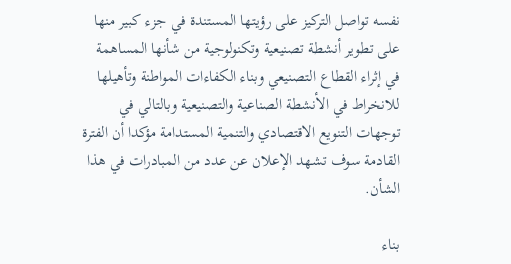نفسه تواصل التركيز على رؤيتها المستندة في جزء كبير منها على تطوير أنشطة تصنيعية وتكنولوجية من شأنها المساهمة في إثراء القطاع التصنيعي وبناء الكفاءات المواطنة وتأهيلها للانخراط في الأنشطة الصناعية والتصنيعية وبالتالي في توجهات التنويع الاقتصادي والتنمية المستدامة مؤكدا أن الفترة القادمة سوف تشهد الإعلان عن عدد من المبادرات في هذا الشأن.

بناء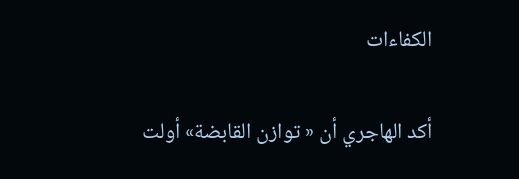الكفاءات

أكد الهاجري أن « توازن القابضة» أولت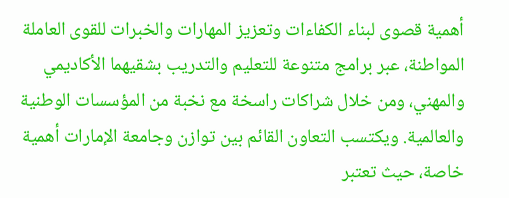أهمية قصوى لبناء الكفاءات وتعزيز المهارات والخبرات للقوى العاملة المواطنة، عبر برامج متنوعة للتعليم والتدريب بشقيهما الأكاديمي والمهني، ومن خلال شراكات راسخة مع نخبة من المؤسسات الوطنية والعالمية. ويكتسب التعاون القائم بين توازن وجامعة الإمارات أهمية خاصة، حيث تعتبر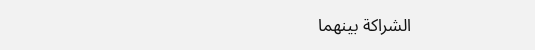الشراكة بينهما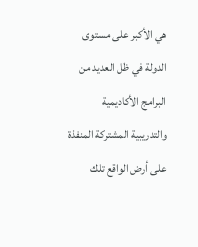هي الأكبر على مستوى الدولة في ظل العديد من البرامج الأكاديمية والتدريبية المشتركة المنفذة على أرض الواقع تلك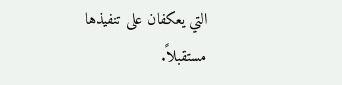التي يعكفان على تنفيذها مستقبلاً.